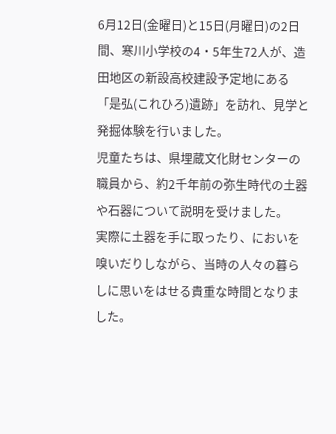6月12日(金曜日)と15日(月曜日)の2日間、寒川小学校の4・5年生72人が、造田地区の新設高校建設予定地にある「是弘(これひろ)遺跡」を訪れ、見学と発掘体験を行いました。
児童たちは、県埋蔵文化財センターの職員から、約2千年前の弥生時代の土器や石器について説明を受けました。
実際に土器を手に取ったり、においを嗅いだりしながら、当時の人々の暮らしに思いをはせる貴重な時間となりました。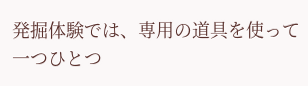発掘体験では、専用の道具を使って一つひとつ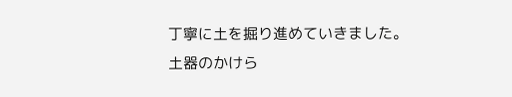丁寧に土を掘り進めていきました。
土器のかけら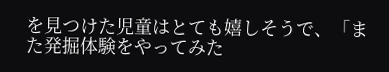を見つけた児童はとても嬉しそうで、「また発掘体験をやってみた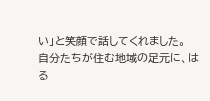い」と笑顔で話してくれました。
自分たちが住む地域の足元に、はる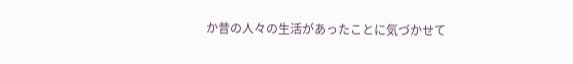か昔の人々の生活があったことに気づかせて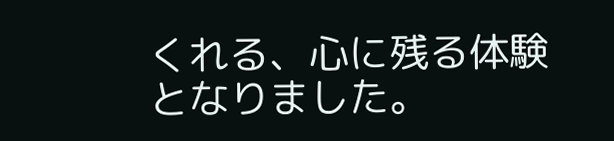くれる、心に残る体験となりました。